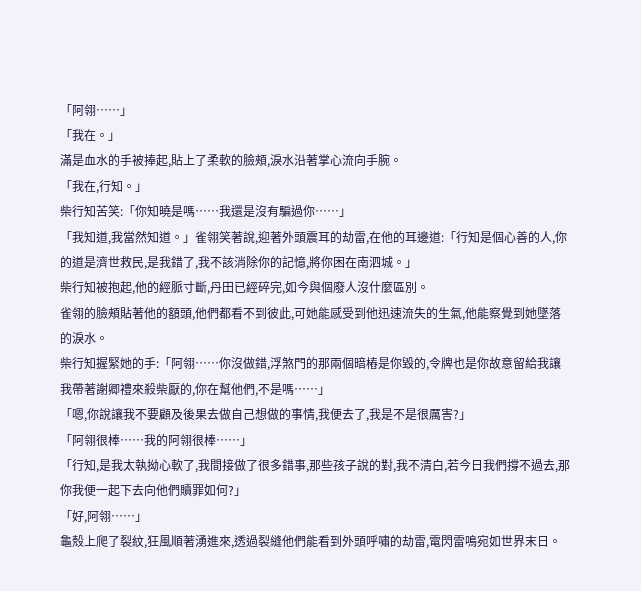「阿翎……」
「我在。」
滿是血水的手被捧起,貼上了柔軟的臉頰,淚水沿著掌心流向手腕。
「我在,行知。」
柴行知苦笑:「你知曉是嗎……我還是沒有騙過你……」
「我知道,我當然知道。」雀翎笑著說,迎著外頭震耳的劫雷,在他的耳邊道:「行知是個心善的人,你的道是濟世救民,是我錯了,我不該消除你的記憶,將你困在南泗城。」
柴行知被抱起,他的經脈寸斷,丹田已經碎完,如今與個廢人沒什麼區別。
雀翎的臉頰貼著他的額頭,他們都看不到彼此,可她能感受到他迅速流失的生氣,他能察覺到她墜落的淚水。
柴行知握緊她的手:「阿翎……你沒做錯,浮煞門的那兩個暗樁是你毀的,令牌也是你故意留給我讓我帶著謝卿禮來殺柴厭的,你在幫他們,不是嗎……」
「嗯,你說讓我不要顧及後果去做自己想做的事情,我便去了,我是不是很厲害?」
「阿翎很棒……我的阿翎很棒……」
「行知,是我太執拗心軟了,我間接做了很多錯事,那些孩子說的對,我不清白,若今日我們撐不過去,那你我便一起下去向他們贖罪如何?」
「好,阿翎……」
龜殼上爬了裂紋,狂風順著湧進來,透過裂縫他們能看到外頭呼嘯的劫雷,電閃雷鳴宛如世界末日。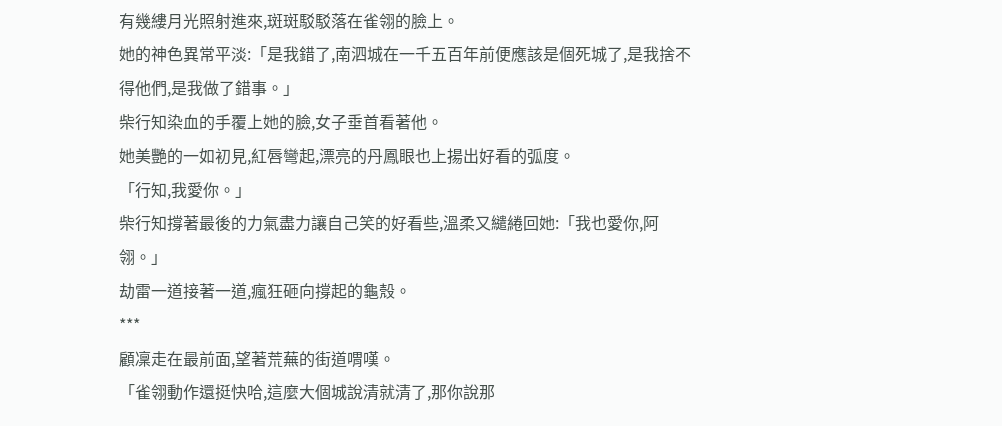有幾縷月光照射進來,斑斑駁駁落在雀翎的臉上。
她的神色異常平淡:「是我錯了,南泗城在一千五百年前便應該是個死城了,是我捨不得他們,是我做了錯事。」
柴行知染血的手覆上她的臉,女子垂首看著他。
她美艷的一如初見,紅唇彎起,漂亮的丹鳳眼也上揚出好看的弧度。
「行知,我愛你。」
柴行知撐著最後的力氣盡力讓自己笑的好看些,溫柔又繾綣回她:「我也愛你,阿翎。」
劫雷一道接著一道,瘋狂砸向撐起的龜殼。
***
顧凜走在最前面,望著荒蕪的街道喟嘆。
「雀翎動作還挺快哈,這麼大個城說清就清了,那你說那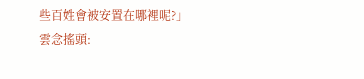些百姓會被安置在哪裡呢?」
雲念搖頭: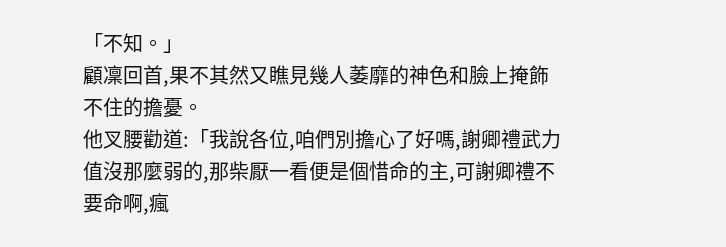「不知。」
顧凜回首,果不其然又瞧見幾人萎靡的神色和臉上掩飾不住的擔憂。
他叉腰勸道:「我說各位,咱們別擔心了好嗎,謝卿禮武力值沒那麼弱的,那柴厭一看便是個惜命的主,可謝卿禮不要命啊,瘋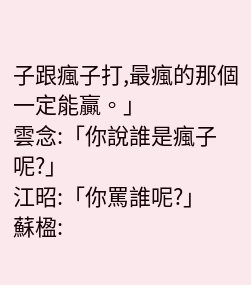子跟瘋子打,最瘋的那個一定能贏。」
雲念:「你說誰是瘋子呢?」
江昭:「你罵誰呢?」
蘇楹: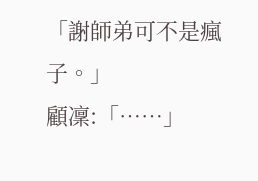「謝師弟可不是瘋子。」
顧凜:「……」